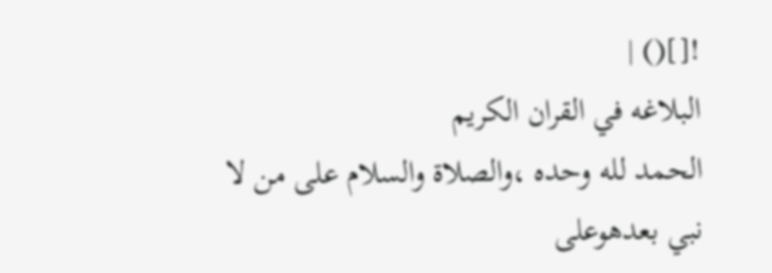![]() |
البلاغه في القران الكريم
الحمد لله وحده ،والصلاة والسلام على من لا نبي بعدهوعلى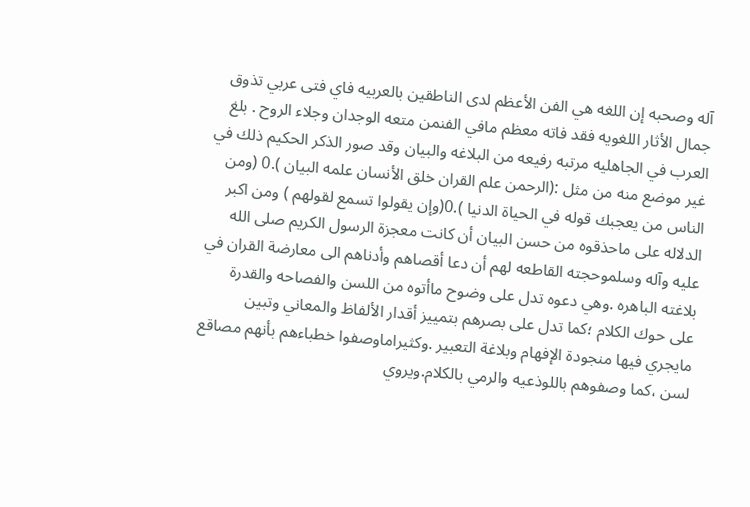آله وصحبه إن اللغه هي الفن الأعظم لدى الناطقين بالعربيه فاي فتى عربي تذوق جمال الأثار اللغويه فقد فاته معظم مافي الفنمن متعه الوجدان وجلاء الروح . بلغ العرب في الجاهليه مرتبه رفيعه من البلاغه والبيان وقد صور الذكر الحكيم ذلك في غير موضع منه من مثل :(الرحمن علم القران خلق الأنسان علمه البيان ).0 (ومن الناس من يعجبك قوله في الحياة الدنيا ).0(وإن يقولوا تسمع لقولهم ) ومن اكبر الدلاله على ماحذقوه من حسن البيان أن كانت معجزة الرسول الكريم صلى الله عليه وآله وسلموحجته القاطعه لهم أن دعا أقصاهم وأدناهم الى معارضة القران في بلاغته الباهره .وهي دعوه تدل على وضوح ماأتوه من اللسن والفصاحه والقدرة على حوك الكلام ؛كما تدل على بصرهم بتمييز أقدار الألفاظ والمعاني وتبين مايجري فيها منجودة الإفهام وبلاغة التعبير .وكثيراماوصفوا خطباءهم بأنهم مصاقع لسن ،كما وصفوهم باللوذعيه والرمي بالكلام.ويروي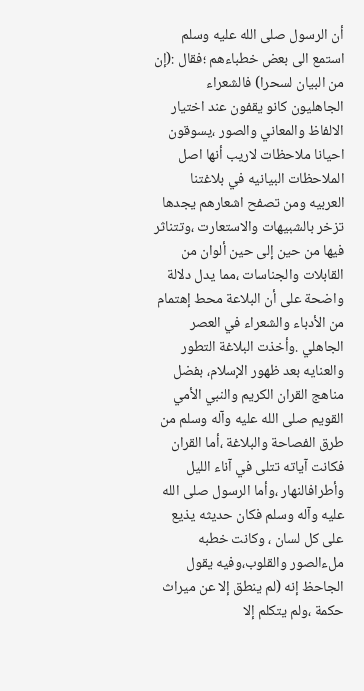أن الرسول صلى الله عليه وسلم استمع الى بعض خطباءهم ؛فقال :(إن من البيان لسحرا) فالشعراء الجاهليون كانو يقفون عند اختيار الالفاظ والمعاني والصور ،يسوقون احيانا ملاحظات لاريب أنها اصل الملاحظات البيانيه في بلاغتنا العربيه ومن تصفح اشعارهم يجدها تزخر بالشبيهات والاستعارت ،وتتناثر فيها من حين إلى حين ألوان من القابلات والجناسات ،مما يدل دلالة واضحة على أن البلاعة محط إهتمام من الأدباء والشعراء في العصر الجاهلي .وأخذت البلاغة التطور والعنايه بعد ظهور الإسلام، بفضل مناهج القران الكريم والنبي الأمي القويم صلى الله عليه وآله وسلم من طرق الفصاحة والبلاغة ،أما القران فكانت آياته تتلى في آناء الليل وأطرافالنهار ،وأما الرسول صلى الله عليه وآله وسلم فكان حديثه يذيع على كل لسان ، وكانت خطبه ملءالصور والقلوب،وفيه يقول الجاحظ إنه (لم ينطق إلا عن ميراث حكمة ،ولم يتكلم إلا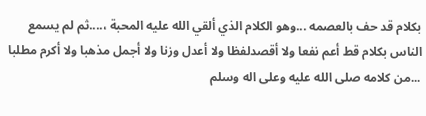بكلام قد حف بالعصمه ...وهو الكلام الذي ألقي الله عليه المحبة ،....ثم لم يسمع الناس بكلام قط أعم نفعا ولا أقصدلفظا ولا أعدل وزنا ولا أجمل مذهبا ولا أكرم مطلبا ...من كلامه صلى الله عليه وعلى اله وسلم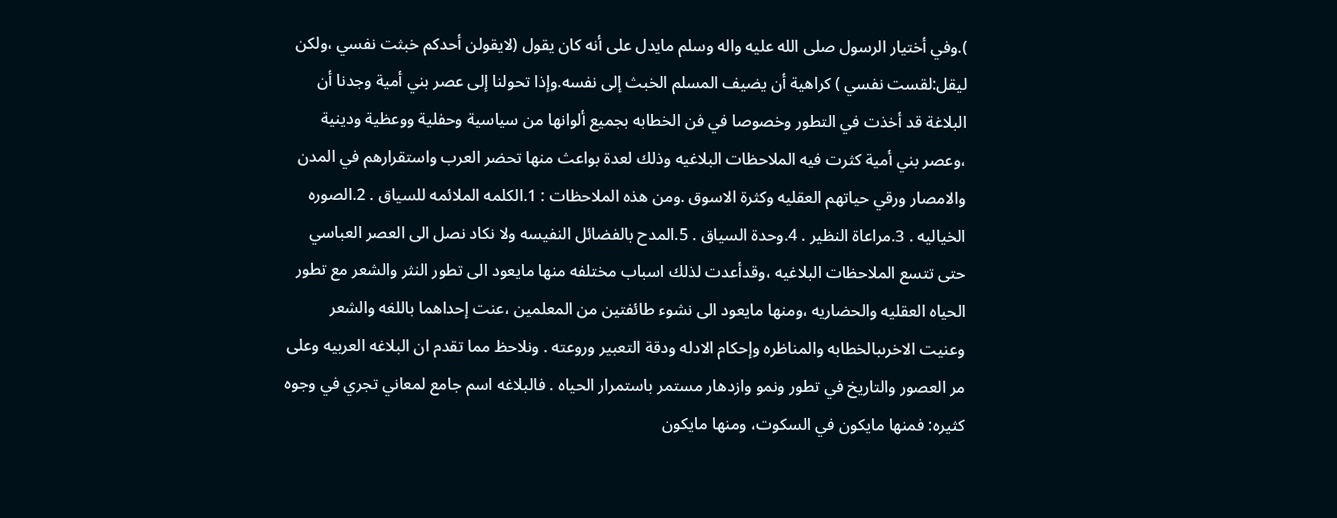).وفي أختيار الرسول صلى الله عليه واله وسلم مايدل على أنه كان يقول (لايقولن أحدكم خبثت نفسي ،ولكن ليقل:لقست نفسي ) كراهية أن يضيف المسلم الخبث إلى نفسه.وإذا تحولنا إلى عصر بني أمية وجدنا أن البلاغة قد أخذت في التطور وخصوصا في فن الخطابه بجميع ألوانها من سياسية وحفلية ووعظية ودينية ،وعصر بني أمية كثرت فيه الملاحظات البلاغيه وذلك لعدة بواعث منها تحضر العرب واستقرارهم في المدن والامصار ورقي حياتهم العقليه وكثرة الاسوق .ومن هذه الملاحظات : 1.الكلمه الملائمه للسياق . 2.الصوره الخياليه . 3.مراعاة النظير . 4.وحدة السياق . 5.المدح بالفضائل النفيسه ولا نكاد نصل الى العصر العباسي حتى تتسع الملاحظات البلاغيه ،وقدأعدت لذلك اسباب مختلفه منها مايعود الى تطور النثر والشعر مع تطور الحياه العقليه والحضاريه ،ومنها مايعود الى نشوء طائفتين من المعلمين ،عنت إحداهما باللغه والشعر وعنيت الاخرىبالخطابه والمناظره وإحكام الادله ودقة التعبير وروعته . ونلاحظ مما تقدم ان البلاغه العربيه وعلى مر العصور والتاريخ في تطور ونمو وازدهار مستمر باستمرار الحياه . فالبلاغه اسم جامع لمعاني تجري في وجوه كثيره: فمنها مايكون في السكوت، ومنها مايكون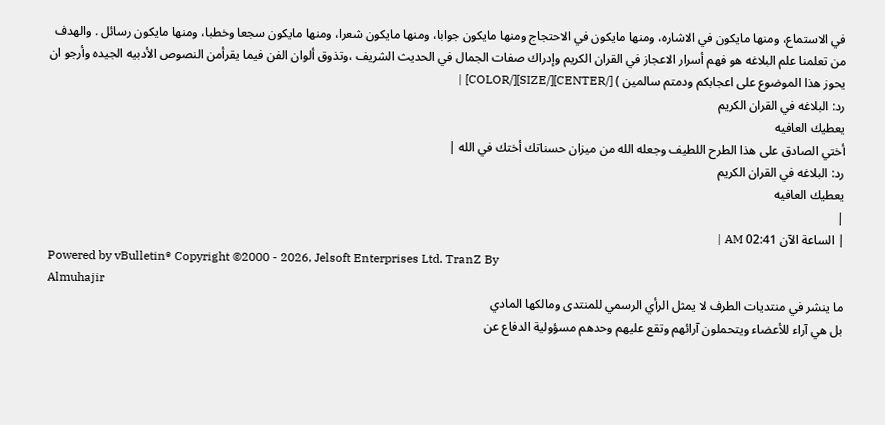في الاستماع، ومنها مايكون في الاشاره، ومنها مايكون في الاحتجاج ومنها مايكون جوابا، ومنها مايكون شعرا، ومنها مايكون سجعا وخطبا، ومنها مايكون رسائل . والهدف من تعلمنا علم البلاغه هو فهم أسرار الاعجاز في القران الكريم وإدراك صفات الجمال في الحديث الشريف ،وتذوق ألوان الفن فيما يقرأمن النصوص الأدبيه الجيده وأرجو ان يحوز هذا الموضوع على اعجابكم ودمتم سالمين ) [/CENTER][/SIZE][/COLOR] |
رد: البلاغه في القران الكريم
يعطيك العافيه
أختي الصادق على هذا الطرح اللطيف وجعله الله من ميزان حسناتك أختك في الله |
رد: البلاغه في القران الكريم
يعطيك العافيه
|
| الساعة الآن 02:41 AM |
Powered by vBulletin® Copyright ©2000 - 2026, Jelsoft Enterprises Ltd. TranZ By
Almuhajir
ما ينشر في منتديات الطرف لا يمثل الرأي الرسمي للمنتدى ومالكها المادي
بل هي آراء للأعضاء ويتحملون آرائهم وتقع عليهم وحدهم مسؤولية الدفاع عن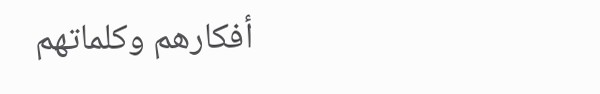أفكارهم وكلماتهم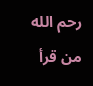رحم الله من قرأ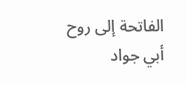الفاتحة إلى روح أبي جواد